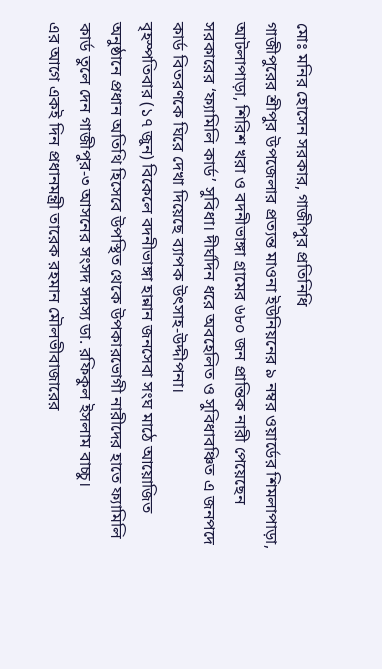মোঃ মনির হোসেন সরকার, গাজীপুর প্রতিনিধি
গাজীপুরের শ্রীপুর উপজেলার প্রত্যন্ত মাওনা ইউনিয়নের ৯ নম্বর ওয়ার্ডের শিমলাপাড়া, আটলাপাড়া, শিরিশ খরা ও বদনীভাঙ্গা গ্রামের ৬৮০ জন প্রান্তিক নারী পেয়েছেন সরকারের ‘ফ্যামিলি কার্ড’ সুবিধা। দীর্ঘদিন ধরে অবহেলিত ও সুবিধাবঞ্চিত এ জনপদে কার্ড বিতরণকে ঘিরে দেখা দিয়েছে ব্যাপক উৎসাহ-উদ্দীপনা।
বৃহস্পতিবার (১৭ জুন) বিকেলে বদনীভাঙ্গা হান্নান জনসেবা সংঘ মাঠে আয়োজিত অনুষ্ঠানে প্রধান অতিথি হিসেবে উপস্থিত থেকে উপকারভোগী নারীদের হাতে ফ্যামিলি কার্ড তুলে দেন গাজীপুর-৩ আসনের সংসদ সদস্য ডা. রফিকুল ইসলাম বাচ্চু।
এর আগে একই দিন প্রধানমন্ত্রী তারেক রহমান মৌলভীবাজারের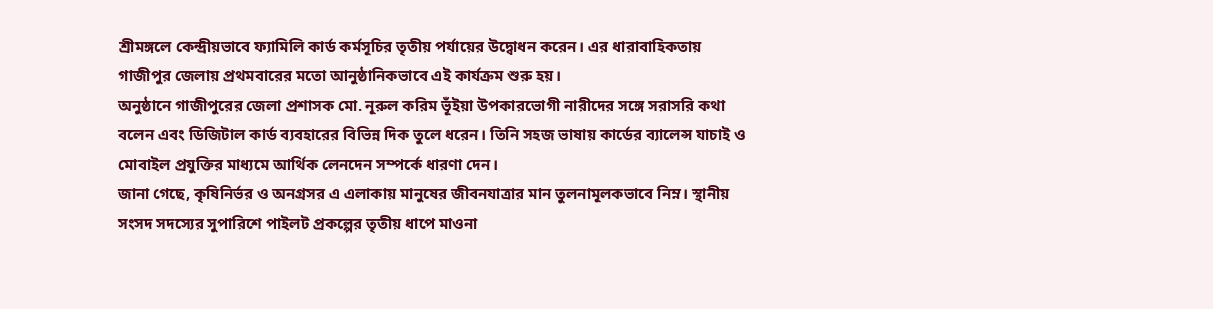শ্রীমঙ্গলে কেন্দ্রীয়ভাবে ফ্যামিলি কার্ড কর্মসূচির তৃতীয় পর্যায়ের উদ্বোধন করেন। এর ধারাবাহিকতায় গাজীপুর জেলায় প্রথমবারের মতো আনুষ্ঠানিকভাবে এই কার্যক্রম শুরু হয়।
অনুষ্ঠানে গাজীপুরের জেলা প্রশাসক মো. নূরুল করিম ভূঁইয়া উপকারভোগী নারীদের সঙ্গে সরাসরি কথা বলেন এবং ডিজিটাল কার্ড ব্যবহারের বিভিন্ন দিক তুলে ধরেন। তিনি সহজ ভাষায় কার্ডের ব্যালেন্স যাচাই ও মোবাইল প্রযুক্তির মাধ্যমে আর্থিক লেনদেন সম্পর্কে ধারণা দেন।
জানা গেছে, কৃষিনির্ভর ও অনগ্রসর এ এলাকায় মানুষের জীবনযাত্রার মান তুলনামূলকভাবে নিম্ন। স্থানীয় সংসদ সদস্যের সুপারিশে পাইলট প্রকল্পের তৃতীয় ধাপে মাওনা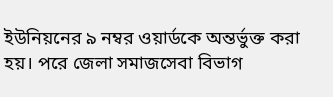ইউনিয়নের ৯ নম্বর ওয়ার্ডকে অন্তর্ভুক্ত করা হয়। পরে জেলা সমাজসেবা বিভাগ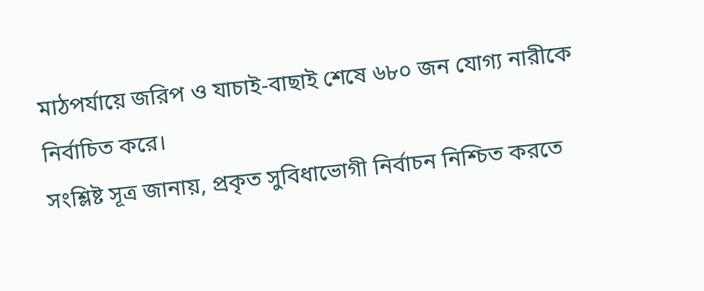মাঠপর্যায়ে জরিপ ও যাচাই-বাছাই শেষে ৬৮০ জন যোগ্য নারীকে নির্বাচিত করে।
সংশ্লিষ্ট সূত্র জানায়, প্রকৃত সুবিধাভোগী নির্বাচন নিশ্চিত করতে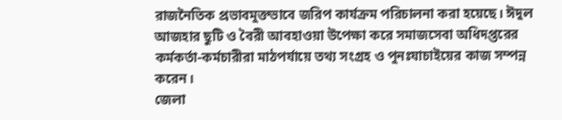রাজনৈতিক প্রভাবমুক্তভাবে জরিপ কার্যক্রম পরিচালনা করা হয়েছে। ঈদুল আজহার ছুটি ও বৈরী আবহাওয়া উপেক্ষা করে সমাজসেবা অধিদপ্তরের কর্মকর্তা-কর্মচারীরা মাঠপর্যায়ে তথ্য সংগ্রহ ও পুনঃযাচাইয়ের কাজ সম্পন্ন করেন।
জেলা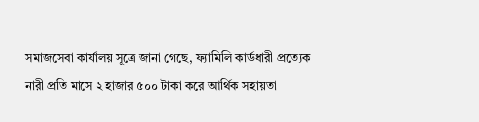সমাজসেবা কার্যালয় সূত্রে জানা গেছে, ফ্যামিলি কার্ডধারী প্রত্যেক নারী প্রতি মাসে ২ হাজার ৫০০ টাকা করে আর্থিক সহায়তা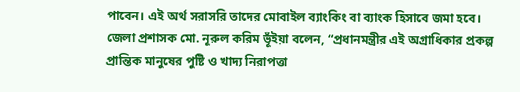পাবেন। এই অর্থ সরাসরি তাদের মোবাইল ব্যাংকিং বা ব্যাংক হিসাবে জমা হবে।
জেলা প্রশাসক মো. নূরুল করিম ভূঁইয়া বলেন, “প্রধানমন্ত্রীর এই অগ্রাধিকার প্রকল্প প্রান্তিক মানুষের পুষ্টি ও খাদ্য নিরাপত্তা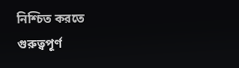নিশ্চিত করতে গুরুত্বপূর্ণ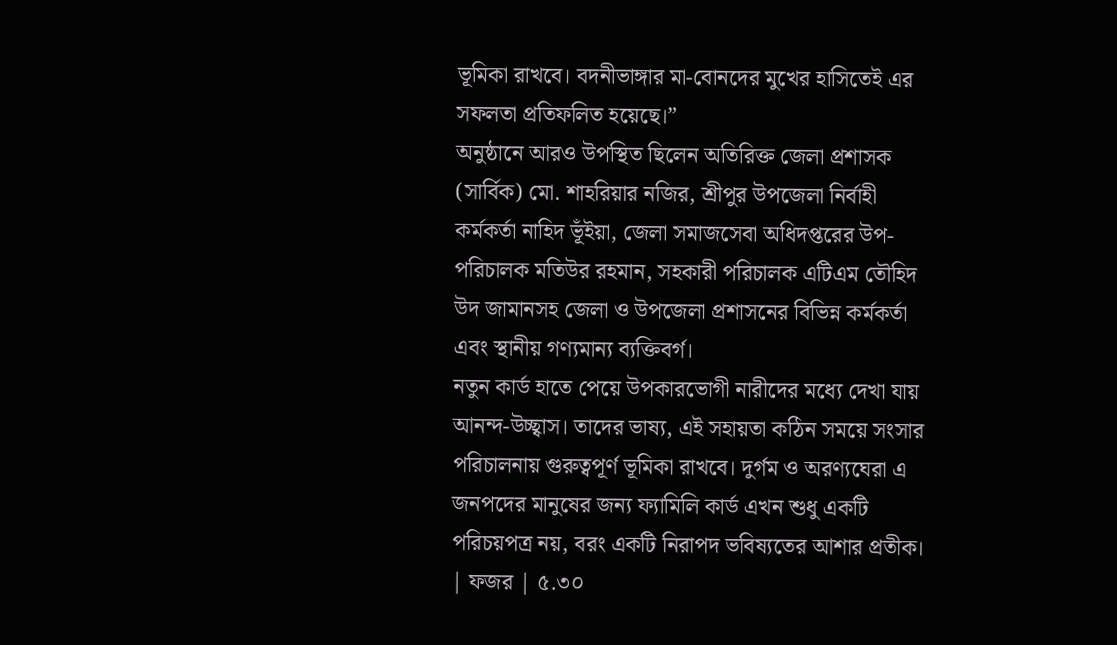ভূমিকা রাখবে। বদনীভাঙ্গার মা-বোনদের মুখের হাসিতেই এর সফলতা প্রতিফলিত হয়েছে।”
অনুষ্ঠানে আরও উপস্থিত ছিলেন অতিরিক্ত জেলা প্রশাসক (সার্বিক) মো. শাহরিয়ার নজির, শ্রীপুর উপজেলা নির্বাহী কর্মকর্তা নাহিদ ভূঁইয়া, জেলা সমাজসেবা অধিদপ্তরের উপ-পরিচালক মতিউর রহমান, সহকারী পরিচালক এটিএম তৌহিদ উদ জামানসহ জেলা ও উপজেলা প্রশাসনের বিভিন্ন কর্মকর্তা এবং স্থানীয় গণ্যমান্য ব্যক্তিবর্গ।
নতুন কার্ড হাতে পেয়ে উপকারভোগী নারীদের মধ্যে দেখা যায় আনন্দ-উচ্ছ্বাস। তাদের ভাষ্য, এই সহায়তা কঠিন সময়ে সংসার পরিচালনায় গুরুত্বপূর্ণ ভূমিকা রাখবে। দুর্গম ও অরণ্যঘেরা এ জনপদের মানুষের জন্য ফ্যামিলি কার্ড এখন শুধু একটি পরিচয়পত্র নয়, বরং একটি নিরাপদ ভবিষ্যতের আশার প্রতীক।
| ফজর | ৫.৩০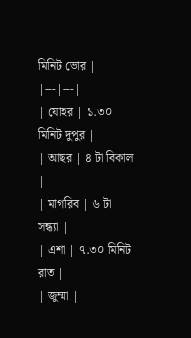মিনিট ভোর |
|---|---|
| যোহর | ১.৩০ মিনিট দুপুর |
| আছর | ৪ টা বিকাল |
| মাগরিব | ৬ টা সন্ধ্যা |
| এশা | ৭.৩০ মিনিট রাত |
| জুম্মা |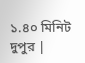১.৪০ মিনিট দুপুর |